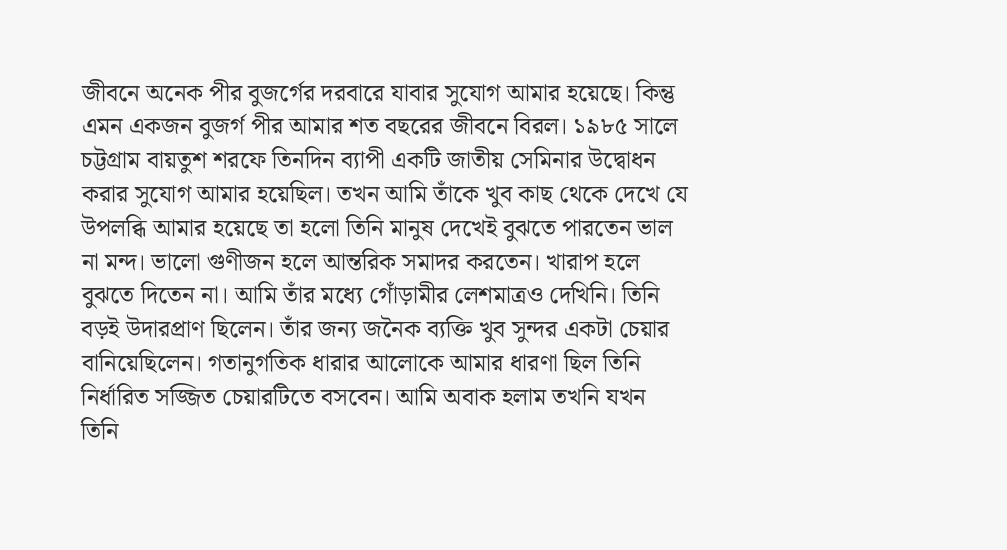জীবনে অনেক পীর বুজর্গের দরবারে যাবার সুযোগ আমার হয়েছে। কিন্তু এমন একজন বুজর্গ পীর আমার শত বছরের জীবনে বিরল। ১৯৮৫ সালে চট্টগ্রাম বায়তুশ শরফে তিনদিন ব্যাপী একটি জাতীয় সেমিনার উদ্বোধন করার সুযোগ আমার হয়েছিল। তখন আমি তাঁকে খুব কাছ থেকে দেখে যে উপলব্ধি আমার হয়েছে তা হলো তিনি মানুষ দেখেই বুঝতে পারতেন ভাল না মন্দ। ভালো গুণীজন হলে আন্তরিক সমাদর করতেন। খারাপ হলে বুঝতে দিতেন না। আমি তাঁর মধ্যে গোঁড়ামীর লেশমাত্রও দেখিনি। তিনি বড়ই উদারপ্রাণ ছিলেন। তাঁর জন্য জনৈক ব্যক্তি খুব সুন্দর একটা চেয়ার বানিয়েছিলেন। গতানুগতিক ধারার আলোকে আমার ধারণা ছিল তিনি নির্ধারিত সজ্জিত চেয়ারটিতে বসবেন। আমি অবাক হলাম তখনি যখন তিনি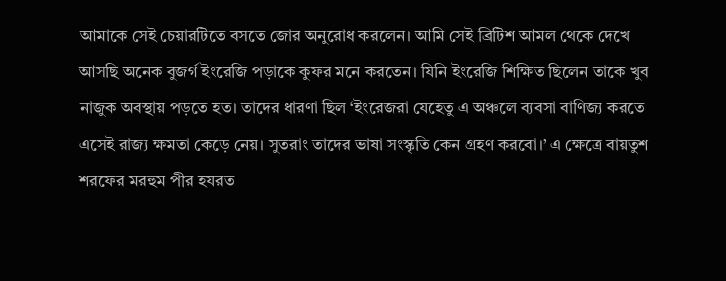আমাকে সেই চেয়ারটিতে বসতে জোর অনুরোধ করলেন। আমি সেই ব্রিটিশ আমল থেকে দেখে আসছি অনেক বুজর্গ ইংরেজি পড়াকে কুফর মনে করতেন। যিনি ইংরেজি শিক্ষিত ছিলেন তাকে খুব নাজুক অবস্থায় পড়তে হত। তাদের ধারণা ছিল ‘ইংরেজরা যেহেতু এ অঞ্চলে ব্যবসা বাণিজ্য করতে এসেই রাজ্য ক্ষমতা কেড়ে নেয়। সুতরাং তাদের ভাষা সংস্কৃতি কেন গ্রহণ করবো।’ এ ক্ষেত্রে বায়তুশ শরফের মরহুম পীর হযরত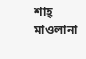শাহ্ মাওলানা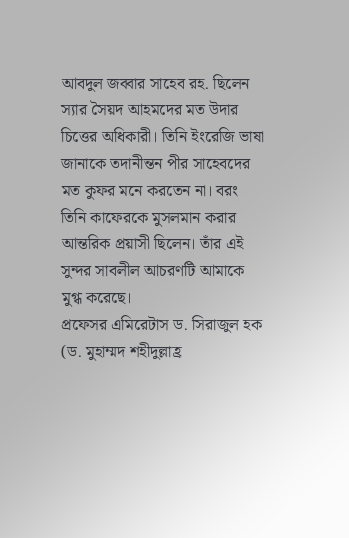আবদুল জব্বার সাহেব রহ. ছিলেন স্যার সৈয়দ আহমদের মত উদার চিত্তের অধিকারী। তিনি ইংরেজি ভাষা জানাকে তদানীন্তন পীর সাহেবদের মত কুফর মনে করতেন না। বরং তিনি কাফেরকে মুসলমান করার আন্তরিক প্রয়াসী ছিলেন। তাঁর এই সুন্দর সাবলীল আচরণটি আমাকে মুগ্ধ করেছে।
প্রফেসর এমিরেটাস ড. সিরাজুল হক
(ড. মুহাম্মদ শহীদুল্লাহ্র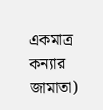একমাত্র কন্যার জামাতা)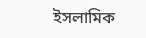ইসলামিক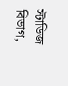স্টাডিজ বিভাগ,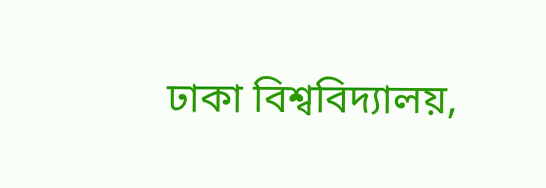ঢাকা বিশ্ববিদ্যালয়,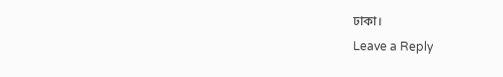ঢাকা।
Leave a Reply